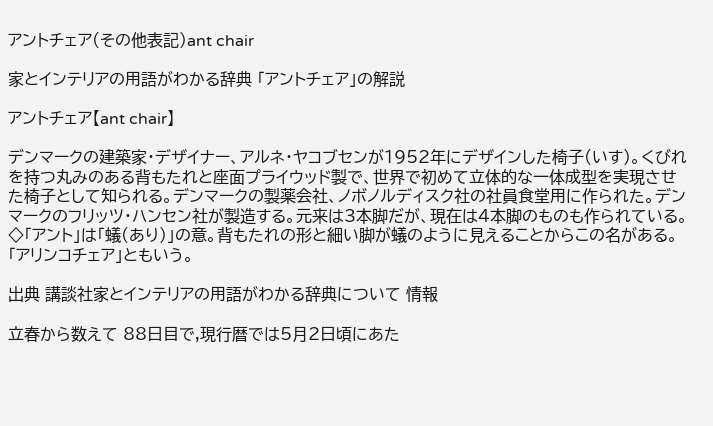アントチェア(その他表記)ant chair

家とインテリアの用語がわかる辞典 「アントチェア」の解説

アントチェア【ant chair】

デンマークの建築家・デザイナー、アルネ・ヤコブセンが1952年にデザインした椅子(いす)。くびれを持つ丸みのある背もたれと座面プライウッド製で、世界で初めて立体的な一体成型を実現させた椅子として知られる。デンマークの製薬会社、ノボノルディスク社の社員食堂用に作られた。デンマークのフリッツ・ハンセン社が製造する。元来は3本脚だが、現在は4本脚のものも作られている。◇「アント」は「蟻(あり)」の意。背もたれの形と細い脚が蟻のように見えることからこの名がある。「アリンコチェア」ともいう。

出典 講談社家とインテリアの用語がわかる辞典について 情報

立春から数えて 88日目で,現行暦では5月2日頃にあた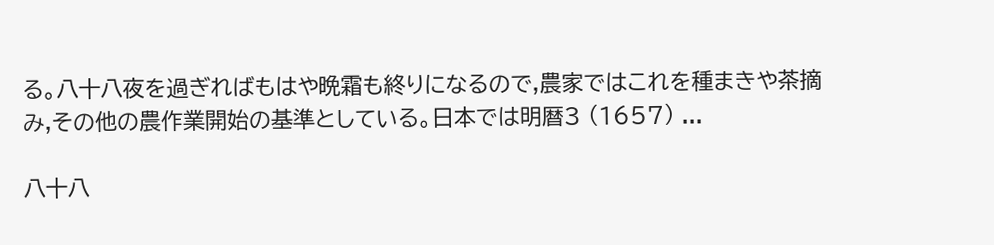る。八十八夜を過ぎればもはや晩霜も終りになるので,農家ではこれを種まきや茶摘み,その他の農作業開始の基準としている。日本では明暦3 (1657) ...

八十八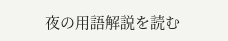夜の用語解説を読む